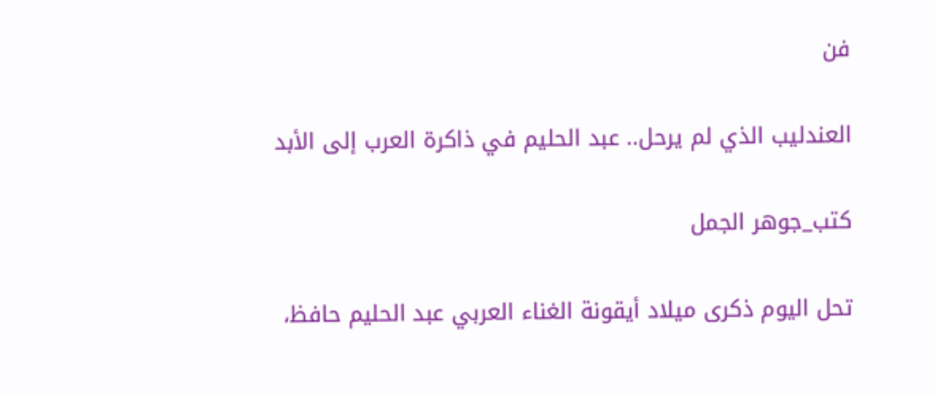فن

العندليب الذي لم يرحل.. عبد الحليم في ذاكرة العرب إلى الأبد

كتب_جوهر الجمل

تحل اليوم ذكرى ميلاد أيقونة الغناء العربي عبد الحليم حافظ،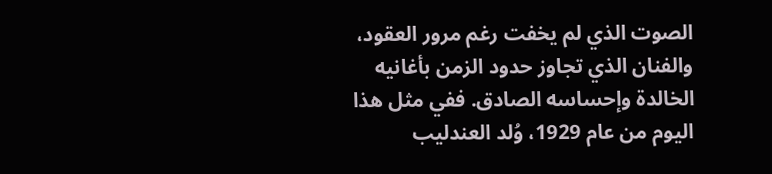الصوت الذي لم يخفت رغم مرور العقود، والفنان الذي تجاوز حدود الزمن بأغانيه الخالدة وإحساسه الصادق. ففي مثل هذا اليوم من عام 1929، وُلد العندليب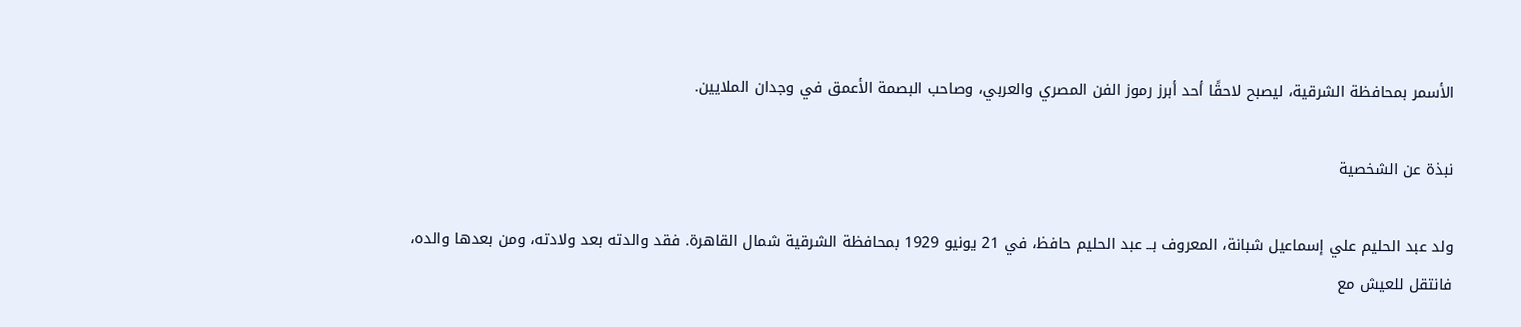الأسمر بمحافظة الشرقية، ليصبح لاحقًا أحد أبرز رموز الفن المصري والعربي، وصاحب البصمة الأعمق في وجدان الملايين.

نبذة عن الشخصية

ولد عبد الحليم علي إسماعيل شبانة، المعروف بــ عبد الحليم حافظ، في 21 يونيو 1929 بمحافظة الشرقية شمال القاهرة. فقد والدته بعد ولادته، ومن بعدها والده، فانتقل للعيش مع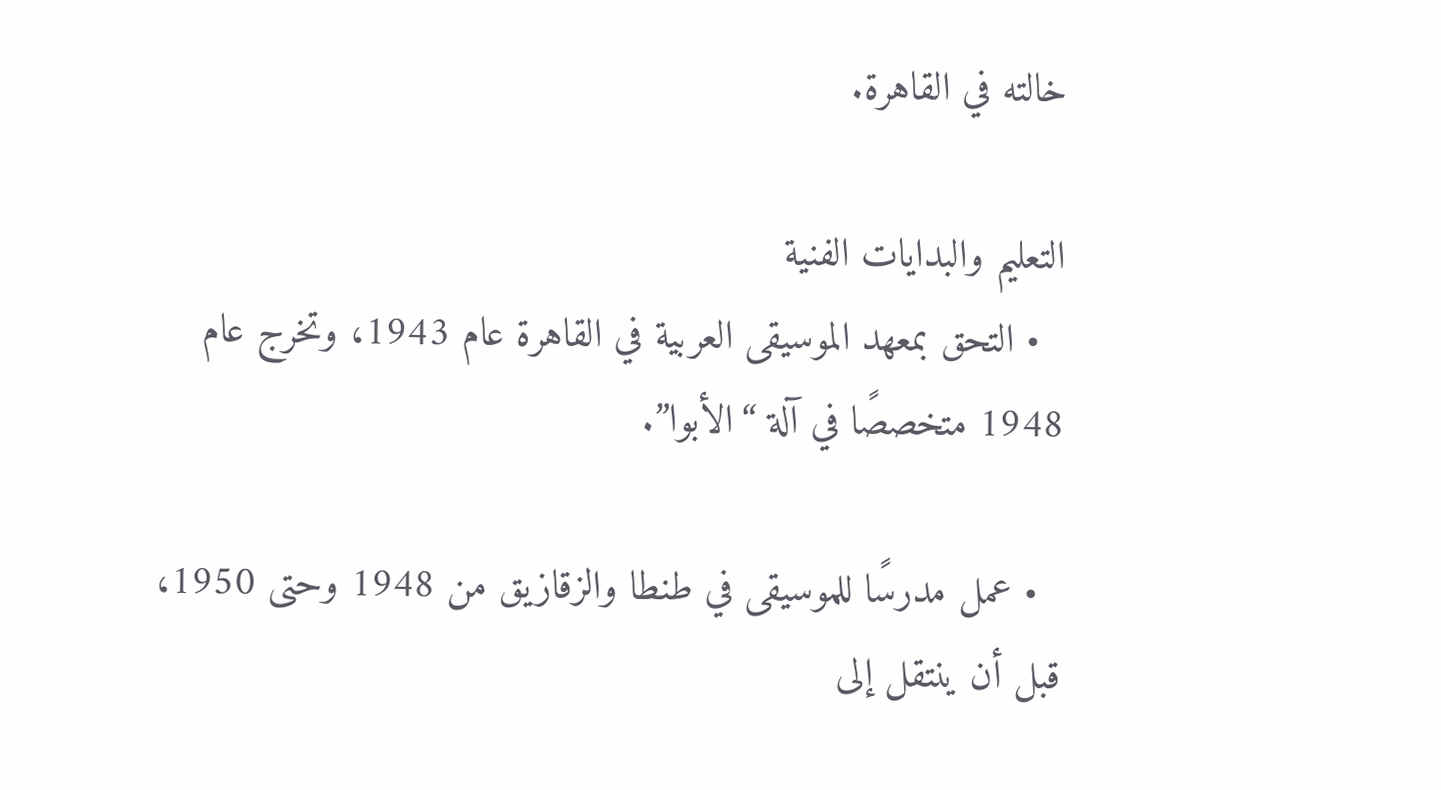خالته في القاهرة.

التعليم والبدايات الفنية
  • التحق بمعهد الموسيقى العربية في القاهرة عام 1943، وتخرج عام 1948 متخصصًا في آلة “الأبوا”.

  • عمل مدرسًا للموسيقى في طنطا والزقازيق من 1948 وحتى 1950، قبل أن ينتقل إلى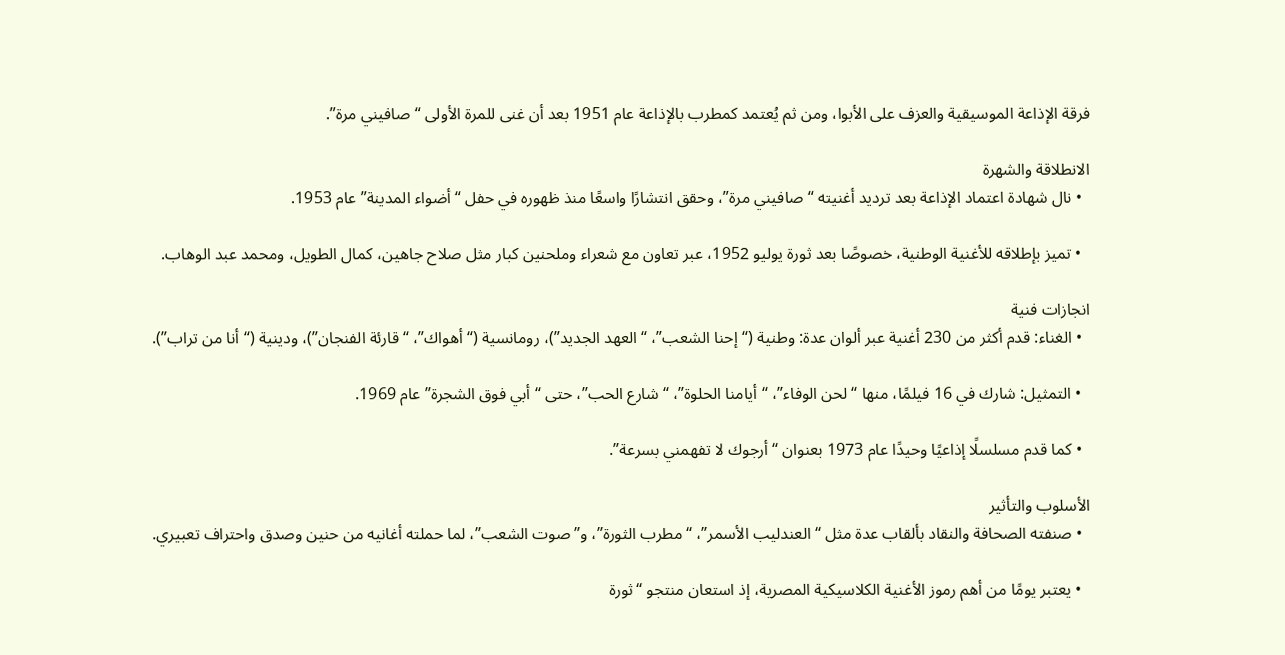فرقة الإذاعة الموسيقية والعزف على الأبوا، ومن ثم يُعتمد كمطرب بالإذاعة عام 1951 بعد أن غنى للمرة الأولى “صافيني مرة”.

الانطلاقة والشهرة
  • نال شهادة اعتماد الإذاعة بعد ترديد أغنيته “صافيني مرة”، وحقق انتشارًا واسعًا منذ ظهوره في حفل “أضواء المدينة” عام 1953.

  • تميز بإطلاقه للأغنية الوطنية، خصوصًا بعد ثورة يوليو 1952، عبر تعاون مع شعراء وملحنين كبار مثل صلاح جاهين، كمال الطويل، ومحمد عبد الوهاب.

انجازات فنية
  • الغناء: قدم أكثر من 230 أغنية عبر ألوان عدة: وطنية (“إحنا الشعب”، “العهد الجديد”)، رومانسية (“أهواك”، “قارئة الفنجان”)، ودينية (“أنا من تراب”).

  • التمثيل: شارك في 16 فيلمًا، منها “لحن الوفاء”، “أيامنا الحلوة”، “شارع الحب”، حتى “أبي فوق الشجرة” عام 1969.

  • كما قدم مسلسلًا إذاعيًا وحيدًا عام 1973 بعنوان “أرجوك لا تفهمني بسرعة”.

الأسلوب والتأثير
  • صنفته الصحافة والنقاد بألقاب عدة مثل “العندليب الأسمر”، “مطرب الثورة”، و”صوت الشعب”، لما حملته أغانيه من حنين وصدق واحتراف تعبيري.

  • يعتبر يومًا من أهم رموز الأغنية الكلاسيكية المصرية، إذ استعان منتجو “ثورة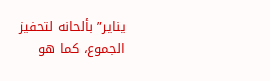يناير” بألحانه لتحفيز الجموع، كما هو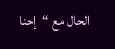الحال مع “إحنا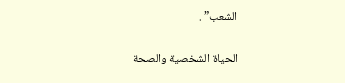الشعب” .

الحياة الشخصية والصحة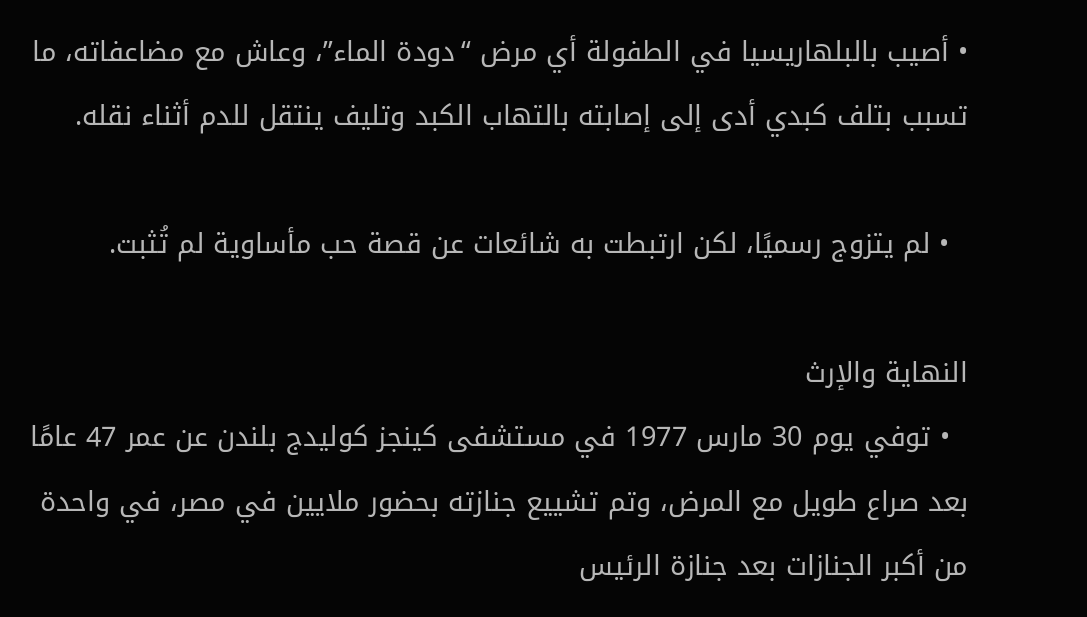• أصيب بالبلهاريسيا في الطفولة أي مرض “دودة الماء”، وعاش مع مضاعفاته، ما تسبب بتلف كبدي أدى إلى إصابته بالتهاب الكبد وتليف ينتقل للدم أثناء نقله.

  • لم يتزوج رسميًا، لكن ارتبطت به شائعات عن قصة حب مأساوية لم تُثبت.

النهاية والإرث
  • توفي يوم 30 مارس 1977 في مستشفى كينجز كوليدج بلندن عن عمر 47 عامًا بعد صراع طويل مع المرض، وتم تشييع جنازته بحضور ملايين في مصر، في واحدة من أكبر الجنازات بعد جنازة الرئيس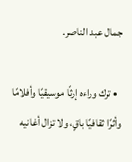جمال عبد الناصر.

  • ترك وراءه إرثًا موسيقيًا وأفلامًا وأثرًا ثقافيًا باقٍ، ولا تزال أغانيه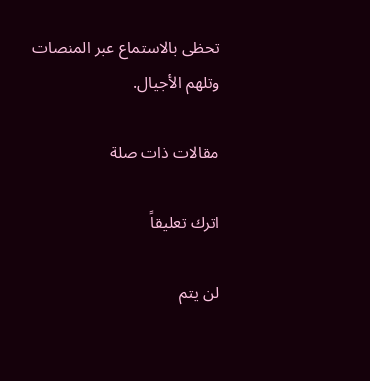تحظى بالاستماع عبر المنصات وتلهم الأجيال.

مقالات ذات صلة

اترك تعليقاً

لن يتم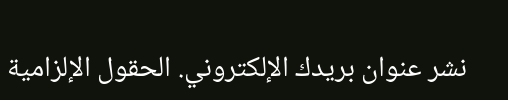نشر عنوان بريدك الإلكتروني. الحقول الإلزامية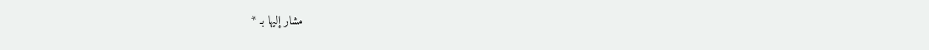مشار إليها بـ *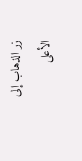زر الذهاب إلى الأعلى